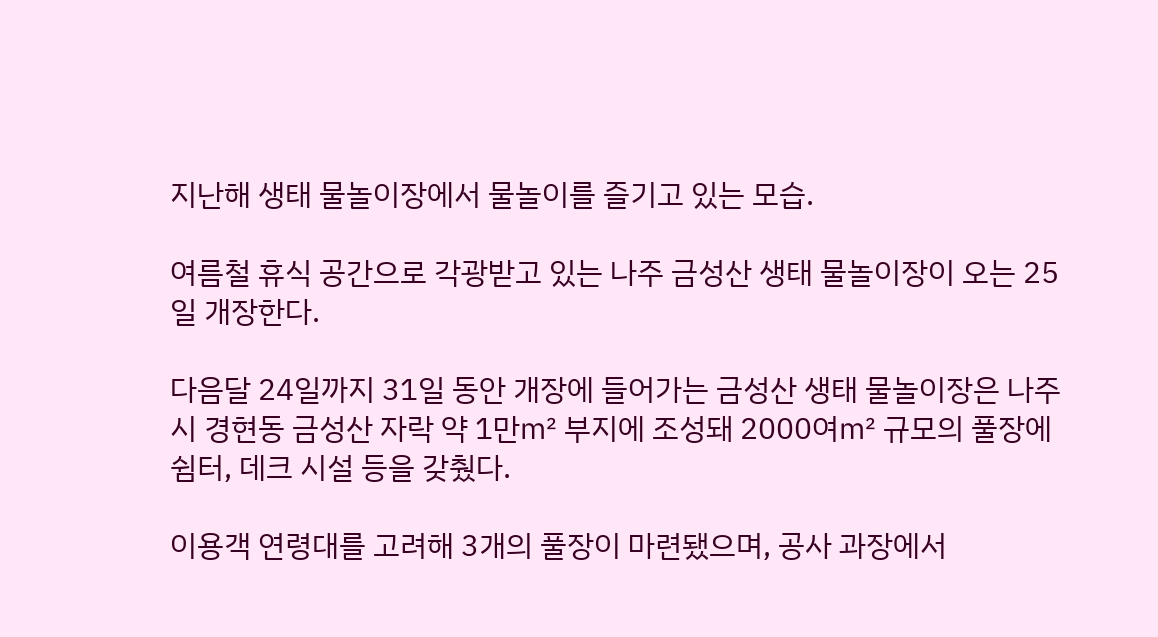지난해 생태 물놀이장에서 물놀이를 즐기고 있는 모습.

여름철 휴식 공간으로 각광받고 있는 나주 금성산 생태 물놀이장이 오는 25일 개장한다.

다음달 24일까지 31일 동안 개장에 들어가는 금성산 생태 물놀이장은 나주시 경현동 금성산 자락 약 1만㎡ 부지에 조성돼 2000여㎡ 규모의 풀장에 쉼터, 데크 시설 등을 갖췄다.

이용객 연령대를 고려해 3개의 풀장이 마련됐으며, 공사 과장에서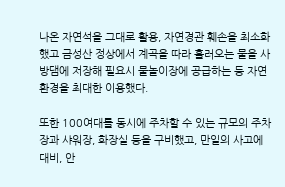나온 자연석을 그대로 활용, 자연경관 훼손을 최소화했고 금성산 정상에서 계곡을 따라 흘러오는 물을 사방댐에 저장해 필요시 물놀이장에 공급하는 등 자연환경을 최대한 이용했다.

또한 100여대를 동시에 주차할 수 있는 규모의 주차장과 샤워장, 화장실 등을 구비했고, 만일의 사고에 대비, 안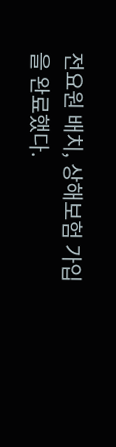전요원 배치, 상해보험 가입을 완료했다.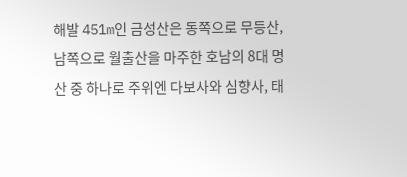해발 451m인 금성산은 동쪽으로 무등산, 남쪽으로 월출산을 마주한 호남의 8대 명산 중 하나로 주위엔 다보사와 심향사, 태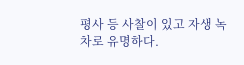평사 등 사찰이 있고 자생 녹차로 유명하다.